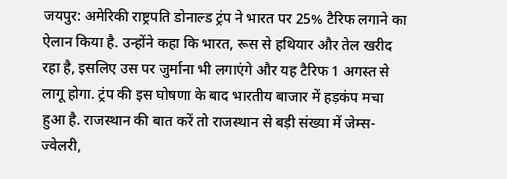जयपुर: अमेरिकी राष्ट्रपति डोनाल्ड ट्रंप ने भारत पर 25% टैरिफ लगाने का ऐलान किया है. उन्होंने कहा कि भारत, रूस से हथियार और तेल खरीद रहा है, इसलिए उस पर जुर्माना भी लगाएंगे और यह टैरिफ 1 अगस्त से लागू होगा. ट्रंप की इस घोषणा के बाद भारतीय बाजार में हड़कंप मचा हुआ है. राजस्थान की बात करें तो राजस्थान से बड़ी संख्या में जेम्स-ज्वेलरी,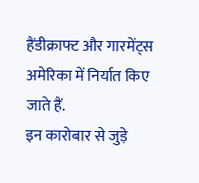हैंडीक्राफ्ट और गारमेंट्स अमेरिका में निर्यात किए जाते हैं.
इन कारोबार से जुड़े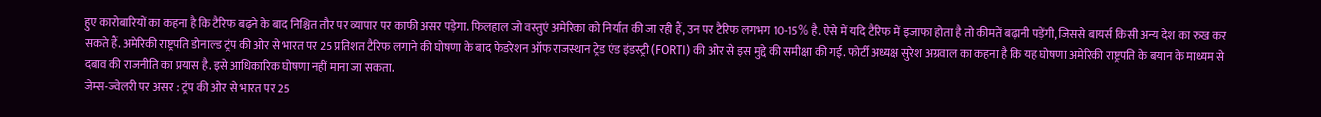हुए कारोबारियों का कहना है कि टैरिफ बढ़ने के बाद निश्चित तौर पर व्यापार पर काफी असर पड़ेगा. फिलहाल जो वस्तुएं अमेरिका को निर्यात की जा रही हैं, उन पर टैरिफ लगभग 10-15% है. ऐसे में यदि टैरिफ में इजाफा होता है तो कीमतें बढ़ानी पड़ेंगी, जिससे बायर्स किसी अन्य देश का रुख कर सकते हैं. अमेरिकी राष्ट्रपति डोनाल्ड ट्रंप की ओर से भारत पर 25 प्रतिशत टैरिफ लगाने की घोषणा के बाद फेडरेशन ऑफ राजस्थान ट्रेड एंड इंडस्ट्री (FORTI) की ओर से इस मुद्दे की समीक्षा की गई. फोर्टी अध्यक्ष सुरेश अग्रवाल का कहना है कि यह घोषणा अमेरिकी राष्ट्रपति के बयान के माध्यम से दबाव की राजनीति का प्रयास है. इसे आधिकारिक घोषणा नहीं माना जा सकता.
जेम्स-ज्वेलरी पर असर : ट्रंप की ओर से भारत पर 25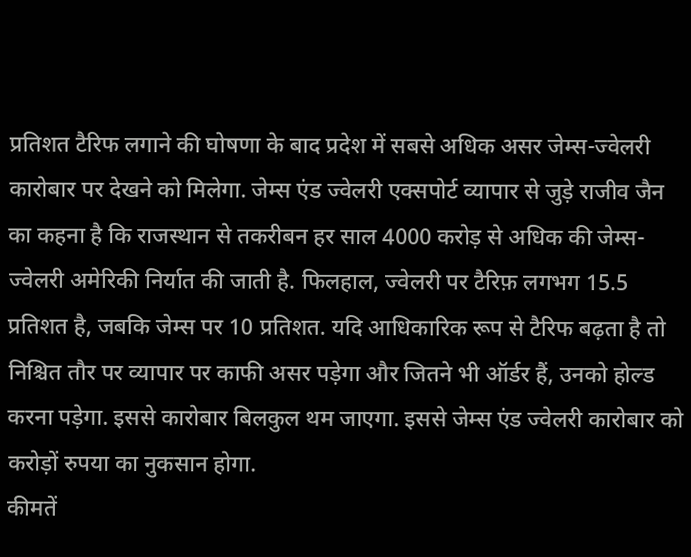प्रतिशत टैरिफ लगाने की घोषणा के बाद प्रदेश में सबसे अधिक असर जेम्स-ज्वेलरी कारोबार पर देखने को मिलेगा. जेम्स एंड ज्वेलरी एक्सपोर्ट व्यापार से जुड़े राजीव जैन का कहना है कि राजस्थान से तकरीबन हर साल 4000 करोड़ से अधिक की जेम्स-ज्वेलरी अमेरिकी निर्यात की जाती है. फिलहाल, ज्वेलरी पर टैरिफ़ लगभग 15.5 प्रतिशत है, जबकि जेम्स पर 10 प्रतिशत. यदि आधिकारिक रूप से टैरिफ बढ़ता है तो निश्चित तौर पर व्यापार पर काफी असर पड़ेगा और जितने भी ऑर्डर हैं, उनको होल्ड करना पड़ेगा. इससे कारोबार बिलकुल थम जाएगा. इससे जेम्स एंड ज्वेलरी कारोबार को करोड़ों रुपया का नुकसान होगा.
कीमतें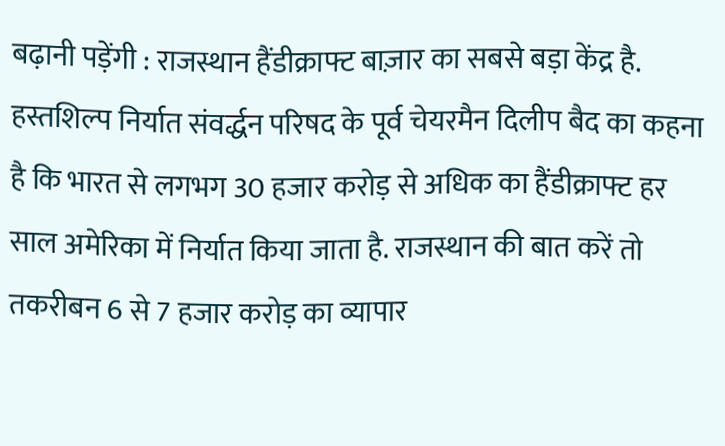बढ़ानी पड़ेंगी : राजस्थान हैंडीक्राफ्ट बाज़ार का सबसे बड़ा केंद्र है. हस्तशिल्प निर्यात संवर्द्धन परिषद के पूर्व चेयरमैन दिलीप बैद का कहना है कि भारत से लगभग 30 हजार करोड़ से अधिक का हैंडीक्राफ्ट हर साल अमेरिका में निर्यात किया जाता है. राजस्थान की बात करें तो तकरीबन 6 से 7 हजार करोड़ का व्यापार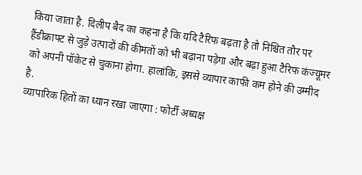किया जाता है. दिलीप बैद का कहना है कि यदि टैरिफ बढ़ता है तो निश्चित तौर पर हैंडीक्राफ्ट से जुड़े उत्पादों की कीमतों को भी बढ़ाना पड़ेगा और बढ़ा हुआ टैरिफ कंज्यूमर को अपनी पॉकेट से चुकाना होगा. हालांकि, इससे व्यापार काफी कम होने की उम्मीद है.
व्यापारिक हितों का ध्यान रखा जाएगा : फोर्टी अध्यक्ष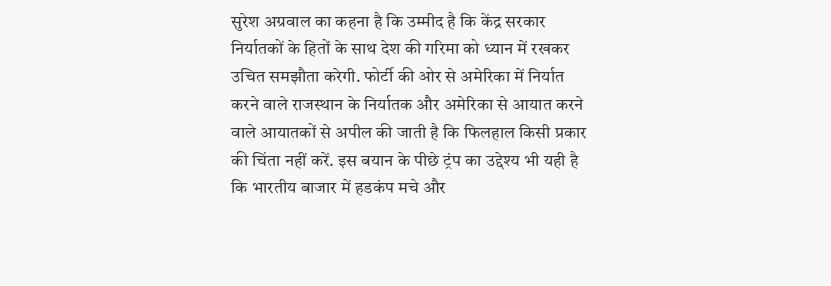सुरेश अग्रवाल का कहना है कि उम्मीद है कि केंद्र सरकार निर्यातकों के हितों के साथ देश की गरिमा को ध्यान में रखकर उचित समझौता करेगी. फोर्टी की ओर से अमेरिका में निर्यात करने वाले राजस्थान के निर्यातक और अमेरिका से आयात करने वाले आयातकों से अपील की जाती है कि फिलहाल किसी प्रकार की चिंता नहीं करें. इस बयान के पीछे ट्रंप का उद्देश्य भी यही है कि भारतीय बाजार में हडकंप मचे और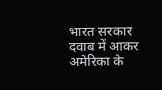भारत सरकार दवाब में आकर अमेरिका के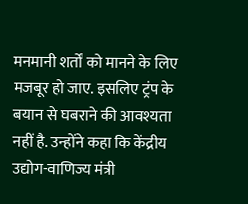मनमानी शर्तों को मानने के लिए मजबूर हो जाए. इसलिए ट्रंप के बयान से घबराने की आवश्यता नहीं है. उन्होंने कहा कि केंद्रीय उद्योग-वाणिज्य मंत्री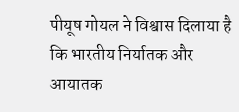पीयूष गोयल ने विश्वास दिलाया है कि भारतीय निर्यातक और आयातक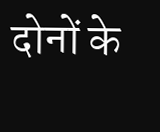दोनों के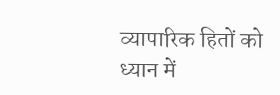व्यापारिक हितों को ध्यान में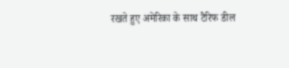रखते हुए अमेरिका के साथ टैरिफ डील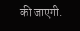की जाएगी.